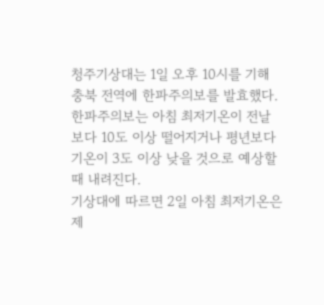청주기상대는 1일 오후 10시를 기해 충북 전역에 한파주의보를 발효했다.
한파주의보는 아침 최저기온이 전날보다 10도 이상 떨어지거나 평년보다 기온이 3도 이상 낮을 것으로 예상할 때 내려진다.
기상대에 따르면 2일 아침 최저기온은 제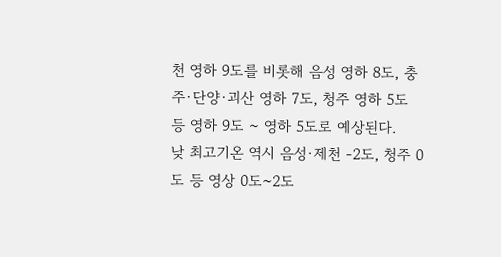천 영하 9도를 비롯해 음성 영하 8도, 충주·단양·괴산 영하 7도, 청주 영하 5도 등 영하 9도 ~ 영하 5도로 예상된다.
낮 최고기온 역시 음성·제천 -2도, 청주 0도 등 영상 0도~2도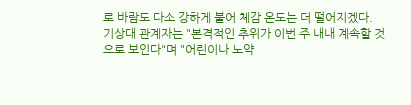로 바람도 다소 강하게 불어 체감 온도는 더 떨어지겠다.
기상대 관계자는 "본격적인 추위가 이번 주 내내 계속할 것으로 보인다"며 "어린이나 노약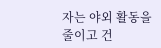자는 야외 활동을 줄이고 건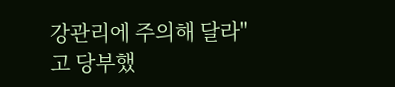강관리에 주의해 달라"고 당부했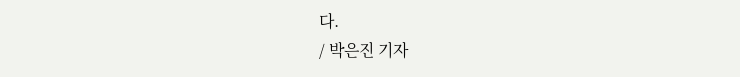다.
/ 박은진 기자